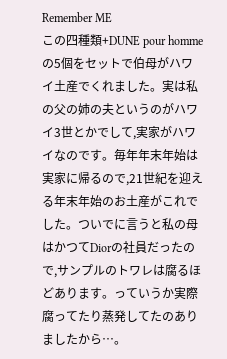Remember ME
この四種類+DUNE pour hommeの5個をセットで伯母がハワイ土産でくれました。実は私の父の姉の夫というのがハワイ3世とかでして,実家がハワイなのです。毎年年末年始は実家に帰るので,21世紀を迎える年末年始のお土産がこれでした。ついでに言うと私の母はかつてDiorの社員だったので,サンプルのトワレは腐るほどあります。っていうか実際腐ってたり蒸発してたのありましたから…。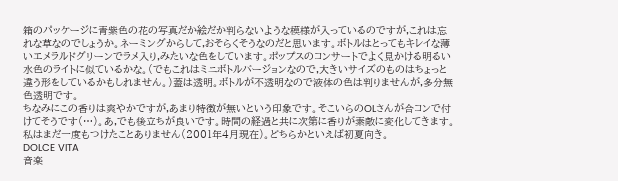箱のパッケージに青紫色の花の写真だか絵だか判らないような模様が入っているのですが,これは忘れな草なのでしょうか。ネーミングからして,おそらくそうなのだと思います。ボトルはとってもキレイな薄いエメラルドグリーンでラメ入り,みたいな色をしています。ポップスのコンサートでよく見かける明るい水色のライトに似ているかな。(でもこれはミニボトルバージョンなので,大きいサイズのものはちょっと違う形をしているかもしれません。)蓋は透明。ボトルが不透明なので液体の色は判りませんが,多分無色透明です。
ちなみにこの香りは爽やかですが,あまり特徴が無いという印象です。そこいらのOLさんが合コンで付けてそうです(…)。あ,でも後立ちが良いです。時間の経過と共に次第に香りが素敵に変化してきます。私はまだ一度もつけたことありません(2001年4月現在)。どちらかといえば初夏向き。
DOLCE VITA
音楽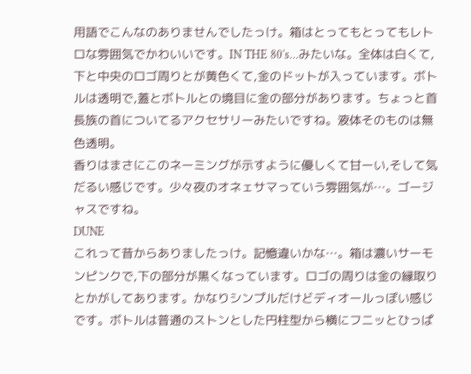用語でこんなのありませんでしたっけ。箱はとってもとってもレトロな雰囲気でかわいいです。IN THE 80's…みたいな。全体は白くて,下と中央のロゴ周りとが黄色くて,金のドットが入っています。ボトルは透明で,蓋とボトルとの境目に金の部分があります。ちょっと首長族の首についてるアクセサリーみたいですね。液体そのものは無色透明。
香りはまさにこのネーミングが示すように優しくて甘ーい,そして気だるい感じです。少々夜のオネェサマっていう雰囲気が…。ゴージャスですね。
DUNE
これって昔からありましたっけ。記憶違いかな…。箱は濃いサーモンピンクで,下の部分が黒くなっています。ロゴの周りは金の縁取りとかがしてあります。かなりシンプルだけどディオールっぽい感じです。ボトルは普通のストンとした円柱型から横にフニッとひっぱ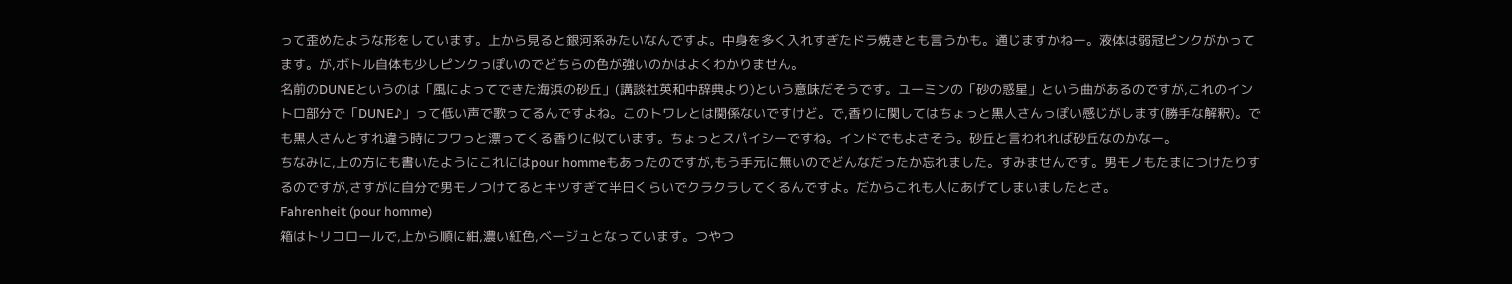って歪めたような形をしています。上から見ると銀河系みたいなんですよ。中身を多く入れすぎたドラ焼きとも言うかも。通じますかねー。液体は弱冠ピンクがかってます。が,ボトル自体も少しピンクっぽいのでどちらの色が強いのかはよくわかりません。
名前のDUNEというのは「風によってできた海浜の砂丘」(講談社英和中辞典より)という意味だそうです。ユーミンの「砂の惑星」という曲があるのですが,これのイントロ部分で「DUNE♪」って低い声で歌ってるんですよね。このトワレとは関係ないですけど。で,香りに関してはちょっと黒人さんっぽい感じがします(勝手な解釈)。でも黒人さんとすれ違う時にフワっと漂ってくる香りに似ています。ちょっとスパイシーですね。インドでもよさそう。砂丘と言われれば砂丘なのかなー。
ちなみに,上の方にも書いたようにこれにはpour hommeもあったのですが,もう手元に無いのでどんなだったか忘れました。すみませんです。男モノもたまにつけたりするのですが,さすがに自分で男モノつけてるとキツすぎて半日くらいでクラクラしてくるんですよ。だからこれも人にあげてしまいましたとさ。
Fahrenheit (pour homme)
箱はトリコロールで,上から順に紺,濃い紅色,ベージュとなっています。つやつ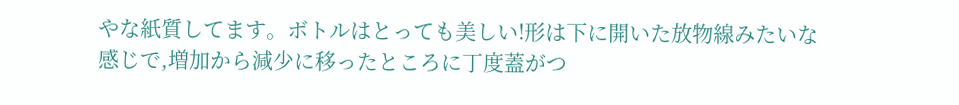やな紙質してます。ボトルはとっても美しい!形は下に開いた放物線みたいな感じで,増加から減少に移ったところに丁度蓋がつ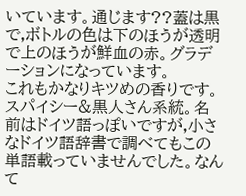いています。通じます??蓋は黒で,ボトルの色は下のほうが透明で上のほうが鮮血の赤。グラデーションになっています。
これもかなりキツめの香りです。スパイシー&黒人さん系統。名前はドイツ語っぽいですが,小さなドイツ語辞書で調べてもこの単語載っていませんでした。なんて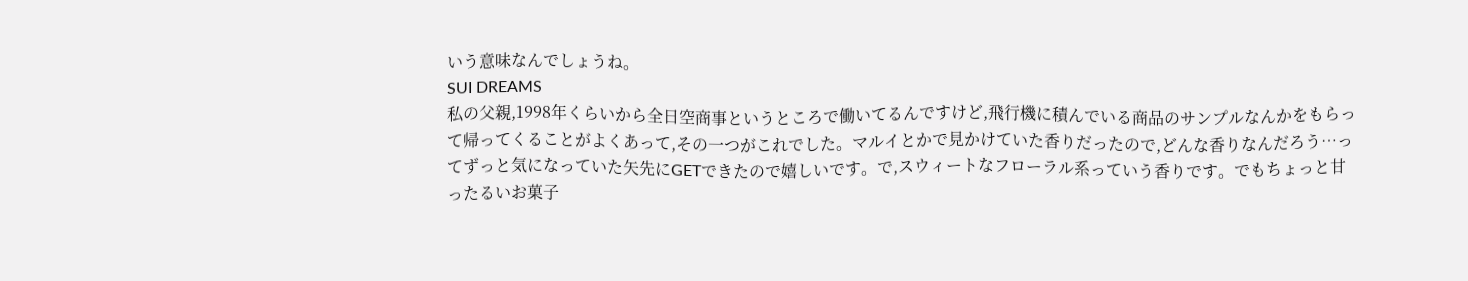いう意味なんでしょうね。
SUI DREAMS
私の父親,1998年くらいから全日空商事というところで働いてるんですけど,飛行機に積んでいる商品のサンプルなんかをもらって帰ってくることがよくあって,その一つがこれでした。マルイとかで見かけていた香りだったので,どんな香りなんだろう…ってずっと気になっていた矢先にGETできたので嬉しいです。で,スウィートなフローラル系っていう香りです。でもちょっと甘ったるいお菓子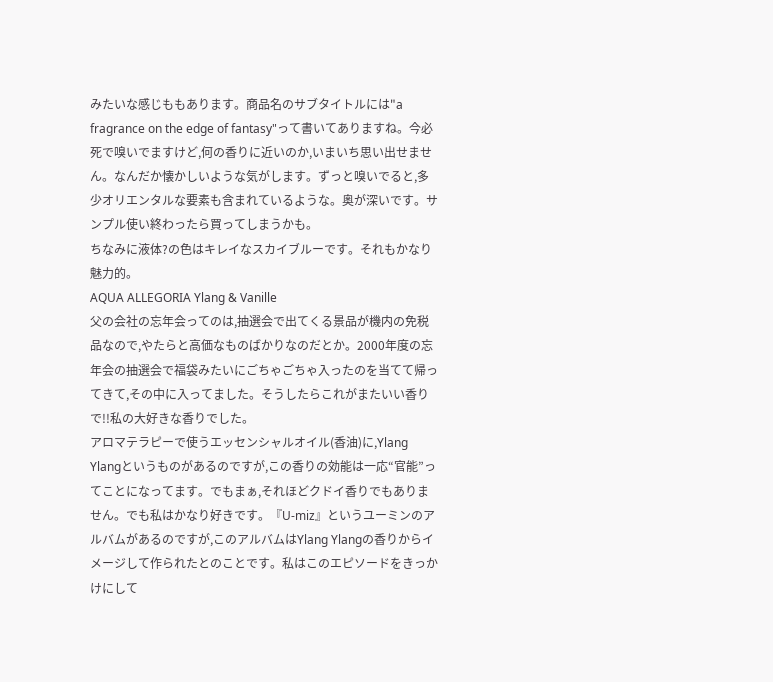みたいな感じももあります。商品名のサブタイトルには"a fragrance on the edge of fantasy"って書いてありますね。今必死で嗅いでますけど,何の香りに近いのか,いまいち思い出せません。なんだか懐かしいような気がします。ずっと嗅いでると,多少オリエンタルな要素も含まれているような。奥が深いです。サンプル使い終わったら買ってしまうかも。
ちなみに液体?の色はキレイなスカイブルーです。それもかなり魅力的。
AQUA ALLEGORIA Ylang & Vanille
父の会社の忘年会ってのは,抽選会で出てくる景品が機内の免税品なので,やたらと高価なものばかりなのだとか。2000年度の忘年会の抽選会で福袋みたいにごちゃごちゃ入ったのを当てて帰ってきて,その中に入ってました。そうしたらこれがまたいい香りで!!私の大好きな香りでした。
アロマテラピーで使うエッセンシャルオイル(香油)に,Ylang Ylangというものがあるのですが,この香りの効能は一応“官能”ってことになってます。でもまぁ,それほどクドイ香りでもありません。でも私はかなり好きです。『U-miz』というユーミンのアルバムがあるのですが,このアルバムはYlang Ylangの香りからイメージして作られたとのことです。私はこのエピソードをきっかけにして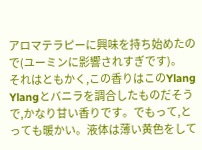アロマテラピーに興味を持ち始めたので(ユーミンに影響されすぎです)。
それはともかく,この香りはこのYlang Ylangとバニラを調合したものだそうで,かなり甘い香りです。でもって,とっても暖かい。液体は薄い黄色をして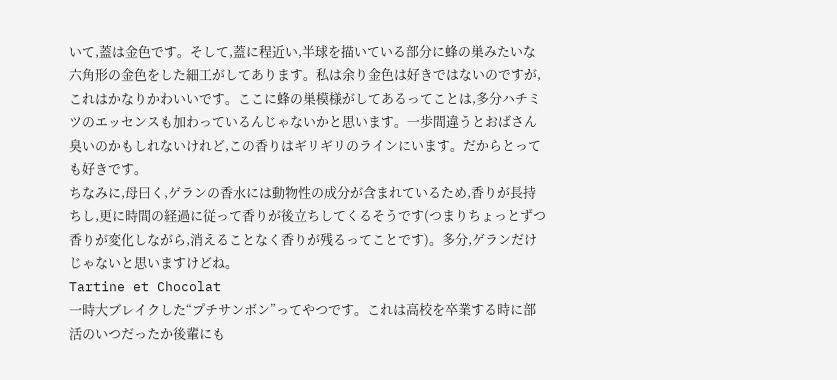いて,蓋は金色です。そして,蓋に程近い,半球を描いている部分に蜂の巣みたいな六角形の金色をした細工がしてあります。私は余り金色は好きではないのですが,これはかなりかわいいです。ここに蜂の巣模様がしてあるってことは,多分ハチミツのエッセンスも加わっているんじゃないかと思います。一歩間違うとおばさん臭いのかもしれないけれど,この香りはギリギリのラインにいます。だからとっても好きです。
ちなみに,母曰く,ゲランの香水には動物性の成分が含まれているため,香りが長持ちし,更に時間の経過に従って香りが後立ちしてくるそうです(つまりちょっとずつ香りが変化しながら,消えることなく香りが残るってことです)。多分,ゲランだけじゃないと思いますけどね。
Tartine et Chocolat
一時大ブレイクした“プチサンボン”ってやつです。これは高校を卒業する時に部活のいつだったか後輩にも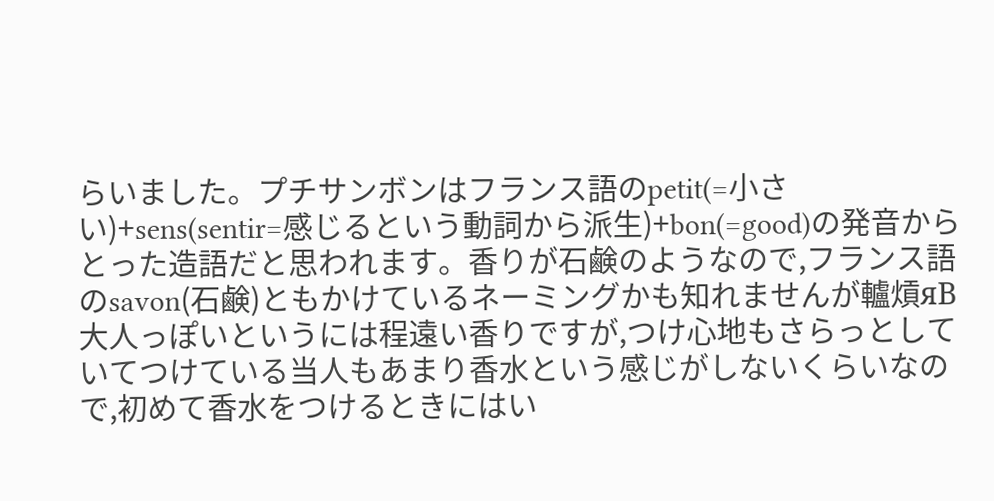らいました。プチサンボンはフランス語のpetit(=小さい)+sens(sentir=感じるという動詞から派生)+bon(=good)の発音からとった造語だと思われます。香りが石鹸のようなので,フランス語のsavon(石鹸)ともかけているネーミングかも知れませんが轤熕яB大人っぽいというには程遠い香りですが,つけ心地もさらっとしていてつけている当人もあまり香水という感じがしないくらいなので,初めて香水をつけるときにはい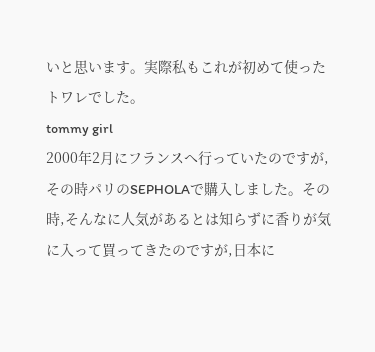いと思います。実際私もこれが初めて使ったトワレでした。
tommy girl
2000年2月にフランスへ行っていたのですが,その時パリのSEPHOLAで購入しました。その時,そんなに人気があるとは知らずに香りが気に入って買ってきたのですが,日本に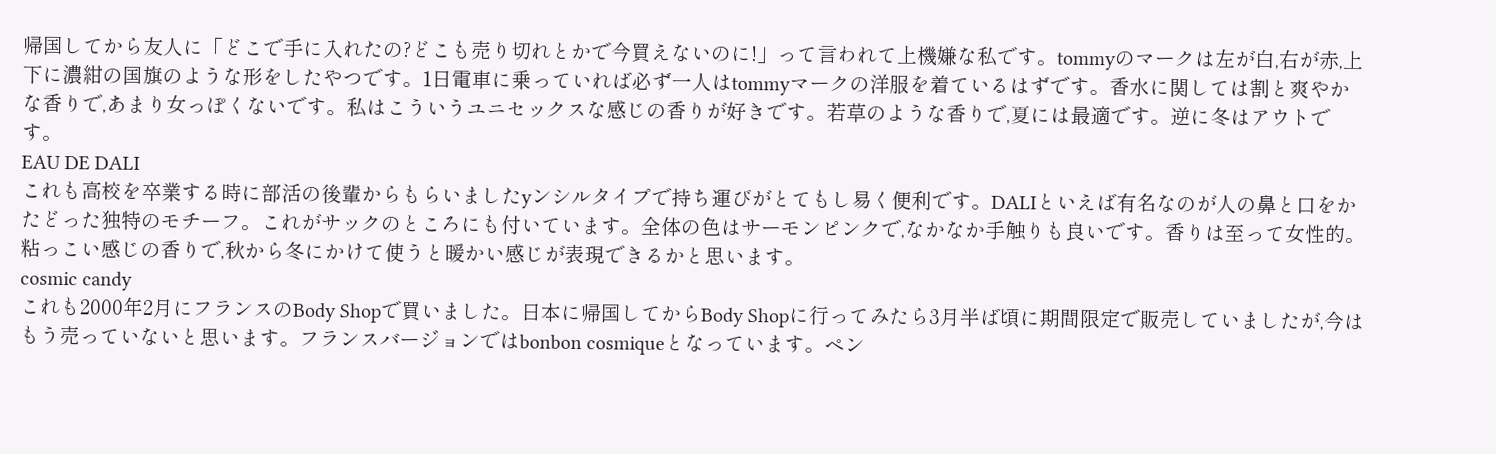帰国してから友人に「どこで手に入れたの?どこも売り切れとかで今買えないのに!」って言われて上機嫌な私です。tommyのマークは左が白,右が赤,上下に濃紺の国旗のような形をしたやつです。1日電車に乗っていれば必ず一人はtommyマークの洋服を着ているはずです。香水に関しては割と爽やかな香りで,あまり女っぽくないです。私はこういうユニセックスな感じの香りが好きです。若草のような香りで,夏には最適です。逆に冬はアウトです。
EAU DE DALI
これも高校を卒業する時に部活の後輩からもらいましたyンシルタイプで持ち運びがとてもし易く便利です。DALIといえば有名なのが人の鼻と口をかたどった独特のモチーフ。これがサックのところにも付いています。全体の色はサーモンピンクで,なかなか手触りも良いです。香りは至って女性的。粘っこい感じの香りで,秋から冬にかけて使うと暖かい感じが表現できるかと思います。
cosmic candy
これも2000年2月にフランスのBody Shopで買いました。日本に帰国してからBody Shopに行ってみたら3月半ば頃に期間限定で販売していましたが,今はもう売っていないと思います。フランスバージョンではbonbon cosmiqueとなっています。ペン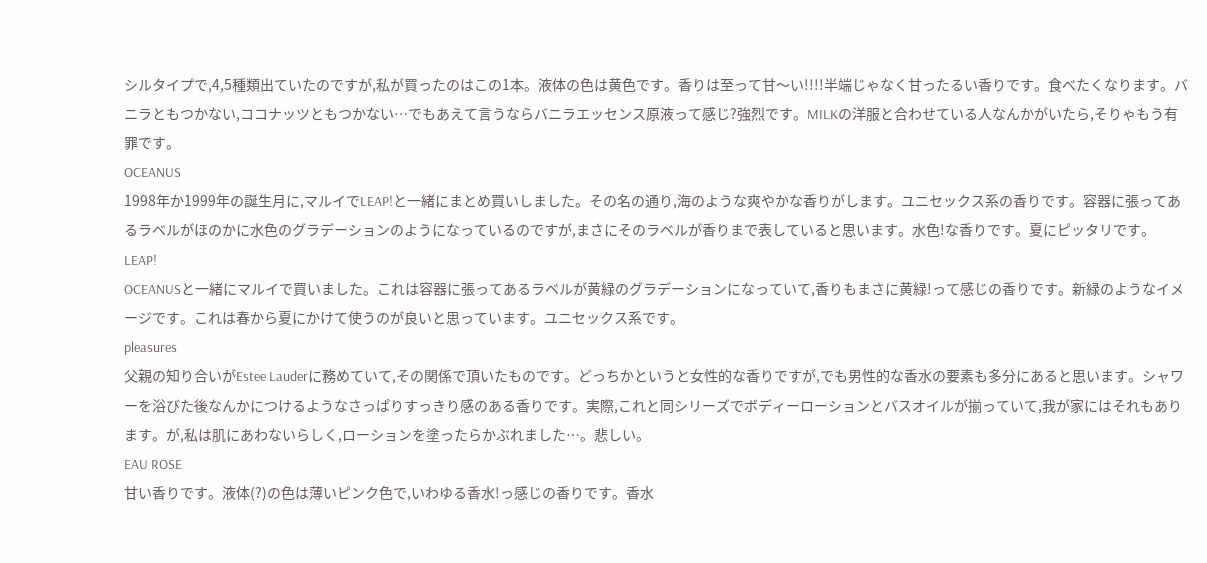シルタイプで,4,5種類出ていたのですが,私が買ったのはこの1本。液体の色は黄色です。香りは至って甘〜い!!!!半端じゃなく甘ったるい香りです。食べたくなります。バニラともつかない,ココナッツともつかない…でもあえて言うならバニラエッセンス原液って感じ?強烈です。MILKの洋服と合わせている人なんかがいたら,そりゃもう有罪です。
OCEANUS
1998年か1999年の誕生月に,マルイでLEAP!と一緒にまとめ買いしました。その名の通り,海のような爽やかな香りがします。ユニセックス系の香りです。容器に張ってあるラベルがほのかに水色のグラデーションのようになっているのですが,まさにそのラベルが香りまで表していると思います。水色!な香りです。夏にピッタリです。
LEAP!
OCEANUSと一緒にマルイで買いました。これは容器に張ってあるラベルが黄緑のグラデーションになっていて,香りもまさに黄緑!って感じの香りです。新緑のようなイメージです。これは春から夏にかけて使うのが良いと思っています。ユニセックス系です。
pleasures
父親の知り合いがEstee Lauderに務めていて,その関係で頂いたものです。どっちかというと女性的な香りですが,でも男性的な香水の要素も多分にあると思います。シャワーを浴びた後なんかにつけるようなさっぱりすっきり感のある香りです。実際,これと同シリーズでボディーローションとバスオイルが揃っていて,我が家にはそれもあります。が,私は肌にあわないらしく,ローションを塗ったらかぶれました…。悲しい。
EAU ROSE
甘い香りです。液体(?)の色は薄いピンク色で,いわゆる香水!っ感じの香りです。香水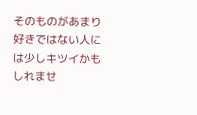そのものがあまり好きではない人には少しキツイかもしれませ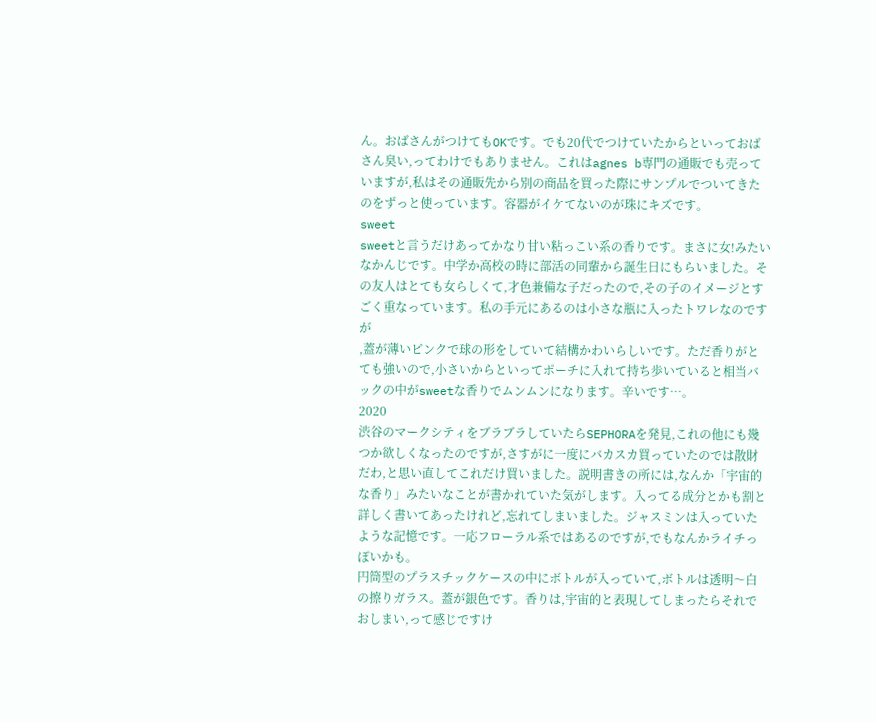ん。おばさんがつけてもOKです。でも20代でつけていたからといっておばさん臭い,ってわけでもありません。これはagnes b専門の通販でも売っていますが,私はその通販先から別の商品を買った際にサンプルでついてきたのをずっと使っています。容器がイケてないのが珠にキズです。
sweet
sweetと言うだけあってかなり甘い粘っこい系の香りです。まさに女!みたいなかんじです。中学か高校の時に部活の同輩から誕生日にもらいました。その友人はとても女らしくて,才色兼備な子だったので,その子のイメージとすごく重なっています。私の手元にあるのは小さな瓶に入ったトワレなのですが
,蓋が薄いピンクで球の形をしていて結構かわいらしいです。ただ香りがとても強いので,小さいからといってポーチに入れて持ち歩いていると相当バックの中がsweetな香りでムンムンになります。辛いです…。
2020
渋谷のマークシティをブラブラしていたらSEPHORAを発見,これの他にも幾つか欲しくなったのですが,さすがに一度にバカスカ買っていたのでは散財だわ,と思い直してこれだけ買いました。説明書きの所には,なんか「宇宙的な香り」みたいなことが書かれていた気がします。入ってる成分とかも割と詳しく書いてあったけれど,忘れてしまいました。ジャスミンは入っていたような記憶です。一応フローラル系ではあるのですが,でもなんかライチっぽいかも。
円筒型のプラスチックケースの中にボトルが入っていて,ボトルは透明〜白の擦りガラス。蓋が銀色です。香りは,宇宙的と表現してしまったらそれでおしまい,って感じですけ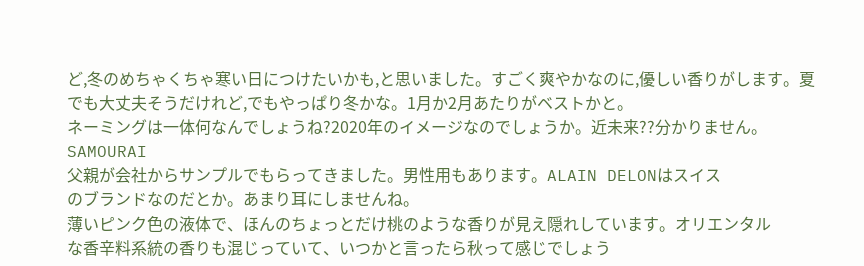ど,冬のめちゃくちゃ寒い日につけたいかも,と思いました。すごく爽やかなのに,優しい香りがします。夏でも大丈夫そうだけれど,でもやっぱり冬かな。1月か2月あたりがベストかと。
ネーミングは一体何なんでしょうね?2020年のイメージなのでしょうか。近未来??分かりません。
SAMOURAI
父親が会社からサンプルでもらってきました。男性用もあります。ALAIN DELONはスイス
のブランドなのだとか。あまり耳にしませんね。
薄いピンク色の液体で、ほんのちょっとだけ桃のような香りが見え隠れしています。オリエンタル
な香辛料系統の香りも混じっていて、いつかと言ったら秋って感じでしょう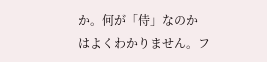か。何が「侍」なのか
はよくわかりません。フ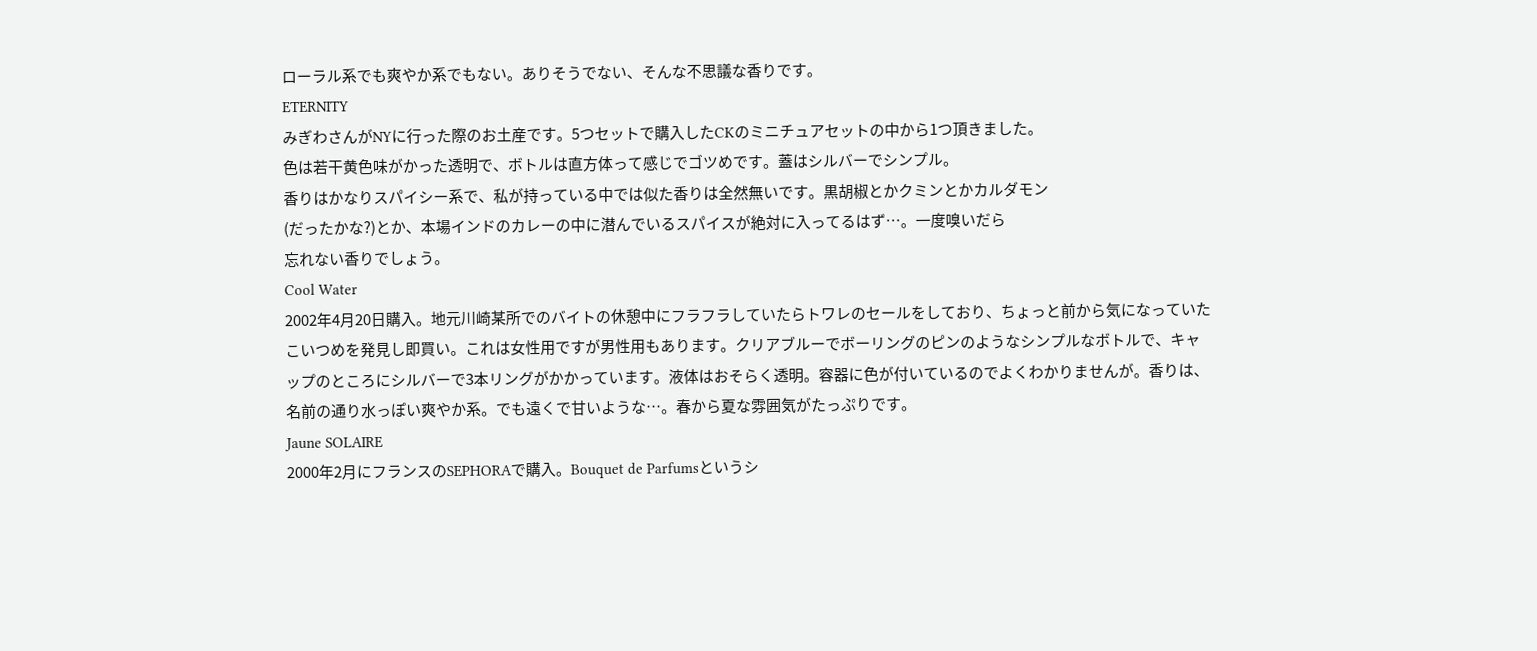ローラル系でも爽やか系でもない。ありそうでない、そんな不思議な香りです。
ETERNITY
みぎわさんがNYに行った際のお土産です。5つセットで購入したCKのミニチュアセットの中から1つ頂きました。
色は若干黄色味がかった透明で、ボトルは直方体って感じでゴツめです。蓋はシルバーでシンプル。
香りはかなりスパイシー系で、私が持っている中では似た香りは全然無いです。黒胡椒とかクミンとかカルダモン
(だったかな?)とか、本場インドのカレーの中に潜んでいるスパイスが絶対に入ってるはず…。一度嗅いだら
忘れない香りでしょう。
Cool Water
2002年4月20日購入。地元川崎某所でのバイトの休憩中にフラフラしていたらトワレのセールをしており、ちょっと前から気になっていたこいつめを発見し即買い。これは女性用ですが男性用もあります。クリアブルーでボーリングのピンのようなシンプルなボトルで、キャップのところにシルバーで3本リングがかかっています。液体はおそらく透明。容器に色が付いているのでよくわかりませんが。香りは、名前の通り水っぽい爽やか系。でも遠くで甘いような…。春から夏な雰囲気がたっぷりです。
Jaune SOLAIRE
2000年2月にフランスのSEPHORAで購入。Bouquet de Parfumsというシ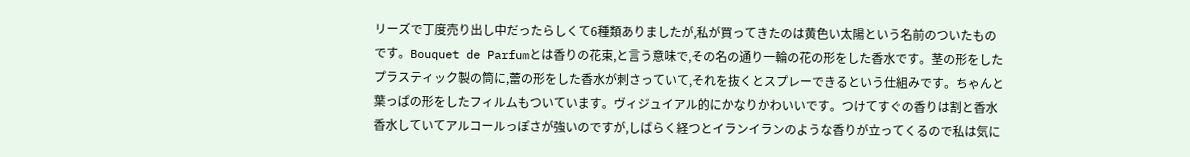リーズで丁度売り出し中だったらしくて6種類ありましたが,私が買ってきたのは黄色い太陽という名前のついたものです。Bouquet de Parfumとは香りの花束,と言う意味で,その名の通り一輪の花の形をした香水です。茎の形をしたプラスティック製の筒に,蕾の形をした香水が刺さっていて,それを抜くとスプレーできるという仕組みです。ちゃんと葉っぱの形をしたフィルムもついています。ヴィジュイアル的にかなりかわいいです。つけてすぐの香りは割と香水香水していてアルコールっぽさが強いのですが,しばらく経つとイランイランのような香りが立ってくるので私は気に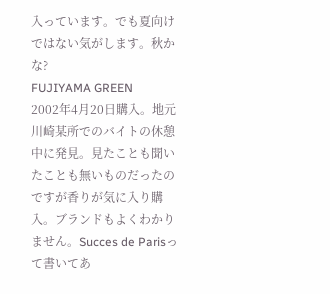入っています。でも夏向けではない気がします。秋かな?
FUJIYAMA GREEN
2002年4月20日購入。地元川崎某所でのバイトの休憩中に発見。見たことも聞いたことも無いものだったのですが香りが気に入り購入。ブランドもよくわかりません。Succes de Parisって書いてあ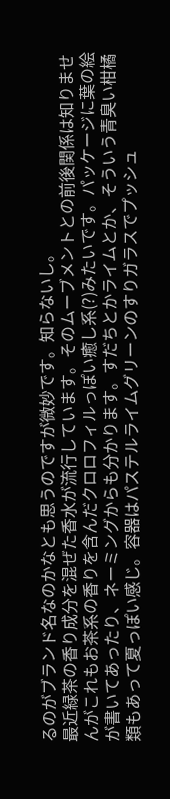るのがブランド名なのかなとも思うのですが微妙です。知らないし。
最近緑茶の香り成分を混ぜた香水が流行しています。そのムーブメントとの前後関係は知りませんがこれもお茶系の香りを含んだクロロフィルっぽい癒し系(?)みたいです。パッケージに葉の絵が書いてあったり、ネーミングからも分かります。すだちとかライムとか、そういう青臭い柑橘類もあって夏っぽい感じ。容器はパステルライムグリーンのすりガラスでプッシュ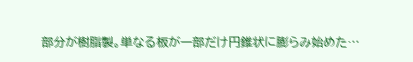部分が樹脂製。単なる板が一部だけ円錐状に膨らみ始めた…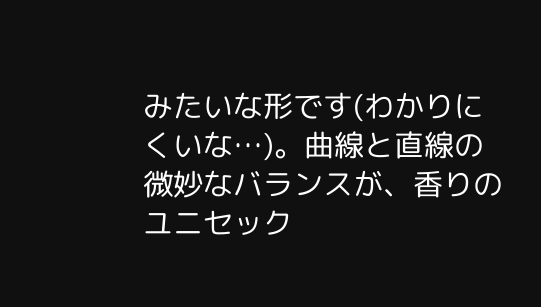みたいな形です(わかりにくいな…)。曲線と直線の微妙なバランスが、香りのユニセック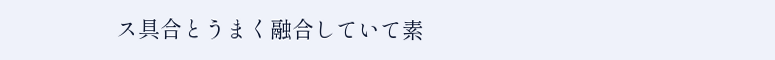ス具合とうまく融合していて素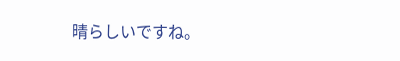晴らしいですね。